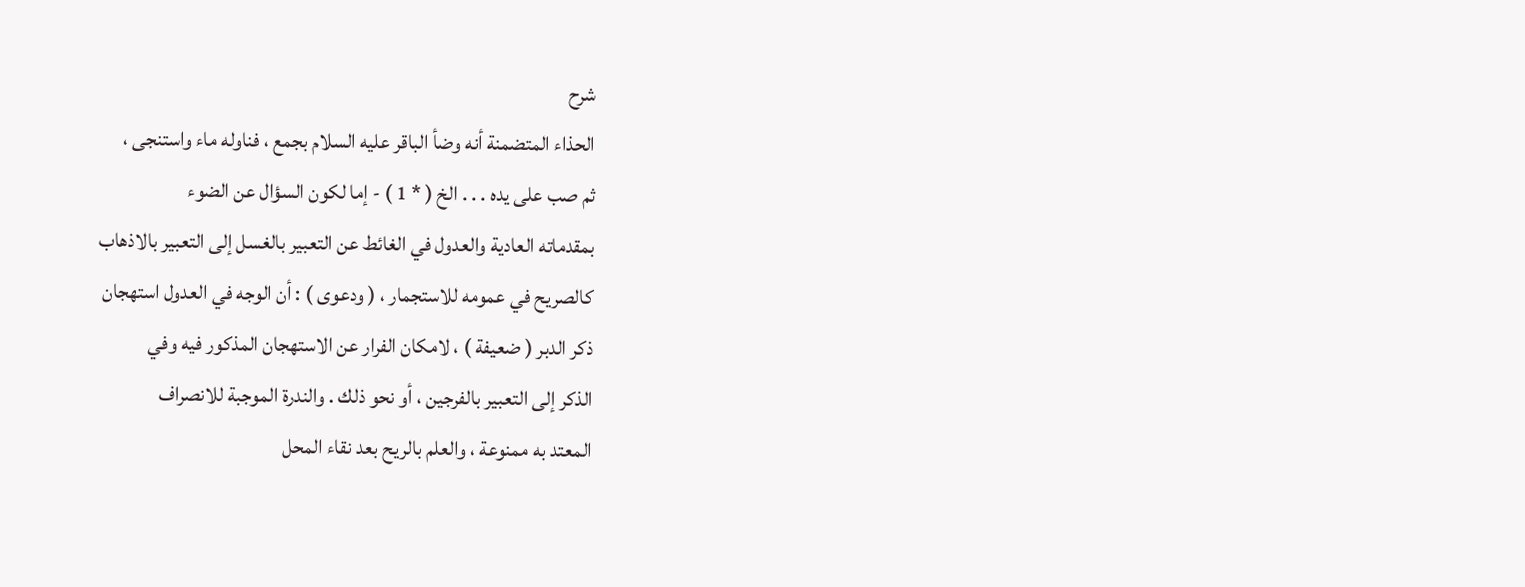شرح
الحذاء المتضمنة أنه وضأ الباقر عليه السلام بجمع ، فناوله ماء واستنجى ،
ثم صب على يده . . . الخ ( * 1 ) - إما لكون السؤال عن الضوء
بمقدماته العادية والعدول في الغائط عن التعبير بالغسل إلى التعبير بالاذهاب
كالصريح في عمومه للاستجمار ، ( ودعوى ) : أن الوجه في العدول استهجان
ذكر الدبر ( ضعيفة ) ، لامكان الفرار عن الاستهجان المذكور فيه وفي
الذكر إلى التعبير بالفرجين ، أو نحو ذلك . والندرة الموجبة للانصراف
المعتد به ممنوعة ، والعلم بالريح بعد نقاء المحل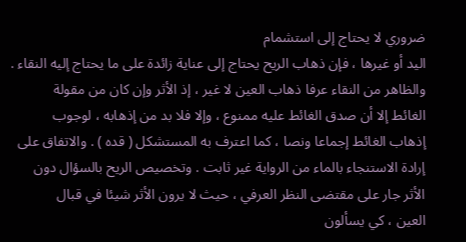ضروري لا يحتاج إلى استشمام
اليد أو غيرها ، فإن ذهاب الريح يحتاج إلى عناية زائدة على ما يحتاج إليه النقاء .
والظاهر من النقاء عرفا ذهاب العين لا غير ، إذ الأثر وإن كان من مقولة
الغائط إلا أن صدق الغائط عليه ممنوع ، وإلا فلا بد من إذهابه ، لوجوب
إذهاب الغائط إجماعا ونصا ، كما اعترف به المستشكل ( قده ) . والاتفاق على
إرادة الاستنجاء بالماء من الرواية غير ثابت . وتخصيص الريح بالسؤال دون
الأثر جار على مقتضى النظر العرفي ، حيث لا يرون الأثر شيئا في قبال
العين ، كي يسألون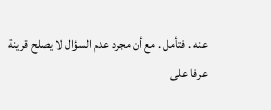عنه . فتأمل . مع أن مجرد عدم السؤال لا يصلح قرينة
عرفا على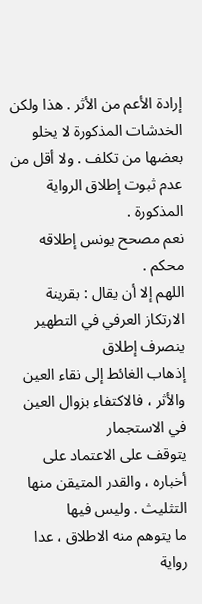إرادة الأعم من الأثر . هذا ولكن الخدشات المذكورة لا يخلو
بعضها من تكلف . ولا أقل من عدم ثبوت إطلاق الرواية المذكورة .
نعم مصحح يونس إطلاقه محكم .
اللهم إلا أن يقال : بقرينة الارتكاز العرفي في التطهير ينصرف إطلاق
إذهاب الغائط إلى نقاء العين والأثر ، فالاكتفاء بزوال العين في الاستجمار
يتوقف على الاعتماد على أخباره ، والقدر المتيقن منها التثليث . وليس فيها
ما يتوهم منه الاطلاق ، عدا رواية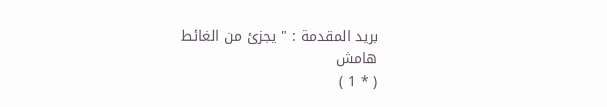بريد المقدمة : " يجزئ من الغائط
هامش
( * 1 )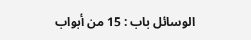الوسائل باب : 15 من أبواب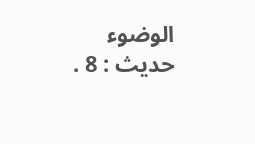الوضوء حديث : 8 .